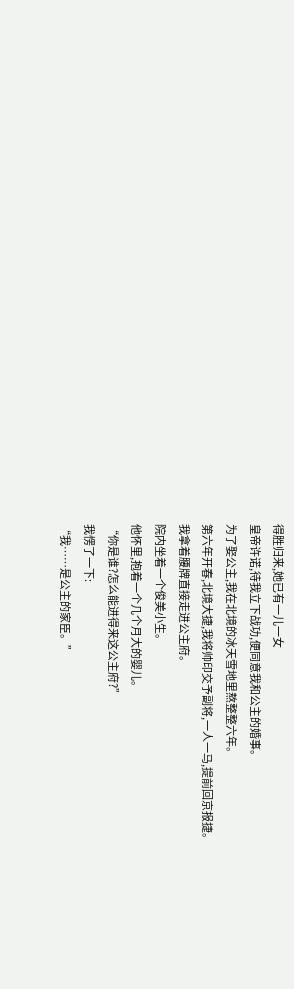得胜归来,她已有一儿一女
皇帝许诺,待我立下战功,便同意我和公主的婚事。
为了娶公主,我在北境的冰天雪地里熬整整六年。
第六年开春,北境大捷,我将帅印交予副将,一人一马,提前回京报捷。
我拿着腰牌直接走进公主府。
院内坐着一个俊美小生。
他怀里,抱着一个几个月大的婴儿。
“你是谁?怎么能进得来这公主府?”
我愣了一下:
“我……是公主的家臣。”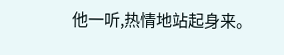他一听,热情地站起身来。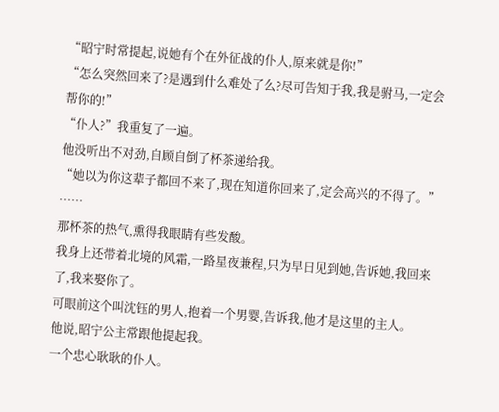“昭宁时常提起,说她有个在外征战的仆人,原来就是你!”
“怎么突然回来了?是遇到什么难处了么?尽可告知于我,我是驸马,一定会帮你的!”
“仆人?”我重复了一遍。
他没听出不对劲,自顾自倒了杯茶递给我。
“她以为你这辈子都回不来了,现在知道你回来了,定会高兴的不得了。”
……
那杯茶的热气,熏得我眼睛有些发酸。
我身上还带着北境的风霜,一路星夜兼程,只为早日见到她,告诉她,我回来了,我来娶你了。
可眼前这个叫沈钰的男人,抱着一个男婴,告诉我,他才是这里的主人。
他说,昭宁公主常跟他提起我。
一个忠心耿耿的仆人。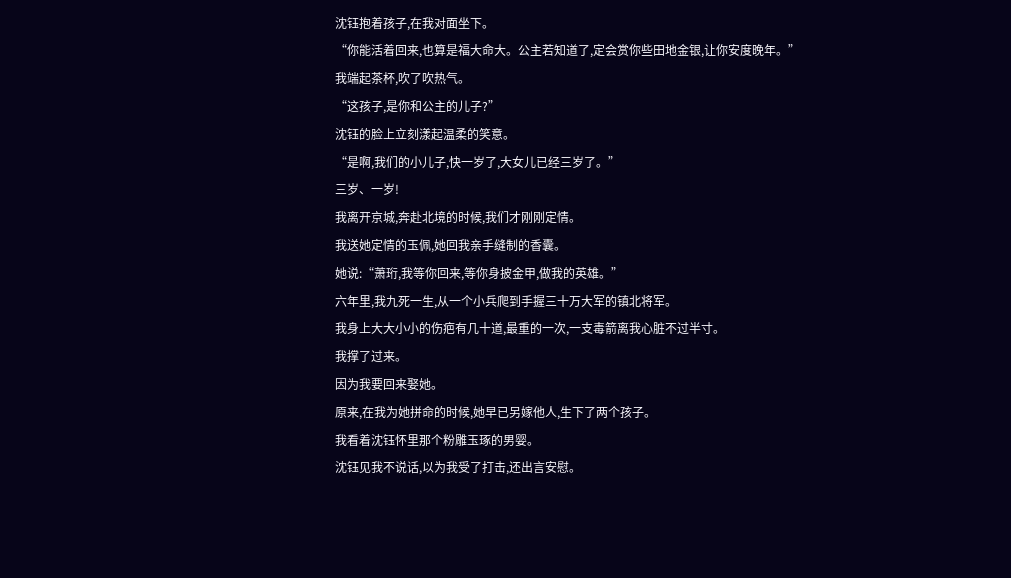沈钰抱着孩子,在我对面坐下。
“你能活着回来,也算是福大命大。公主若知道了,定会赏你些田地金银,让你安度晚年。”
我端起茶杯,吹了吹热气。
“这孩子,是你和公主的儿子?”
沈钰的脸上立刻漾起温柔的笑意。
“是啊,我们的小儿子,快一岁了,大女儿已经三岁了。”
三岁、一岁!
我离开京城,奔赴北境的时候,我们才刚刚定情。
我送她定情的玉佩,她回我亲手缝制的香囊。
她说:“萧珩,我等你回来,等你身披金甲,做我的英雄。”
六年里,我九死一生,从一个小兵爬到手握三十万大军的镇北将军。
我身上大大小小的伤疤有几十道,最重的一次,一支毒箭离我心脏不过半寸。
我撑了过来。
因为我要回来娶她。
原来,在我为她拼命的时候,她早已另嫁他人,生下了两个孩子。
我看着沈钰怀里那个粉雕玉琢的男婴。
沈钰见我不说话,以为我受了打击,还出言安慰。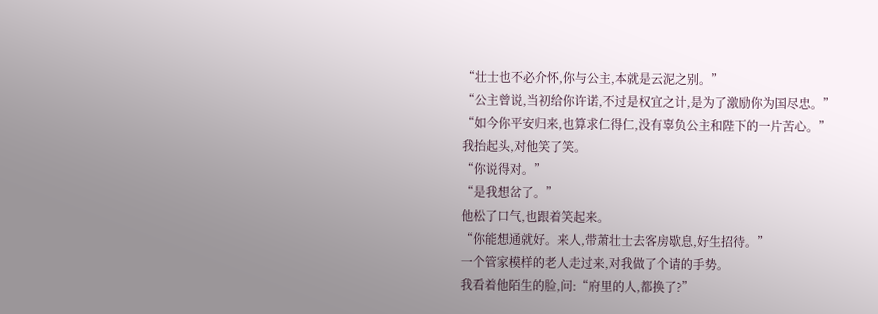“壮士也不必介怀,你与公主,本就是云泥之别。”
“公主曾说,当初给你许诺,不过是权宜之计,是为了激励你为国尽忠。”
“如今你平安归来,也算求仁得仁,没有辜负公主和陛下的一片苦心。”
我抬起头,对他笑了笑。
“你说得对。”
“是我想岔了。”
他松了口气,也跟着笑起来。
“你能想通就好。来人,带萧壮士去客房歇息,好生招待。”
一个管家模样的老人走过来,对我做了个请的手势。
我看着他陌生的脸,问:“府里的人,都换了?”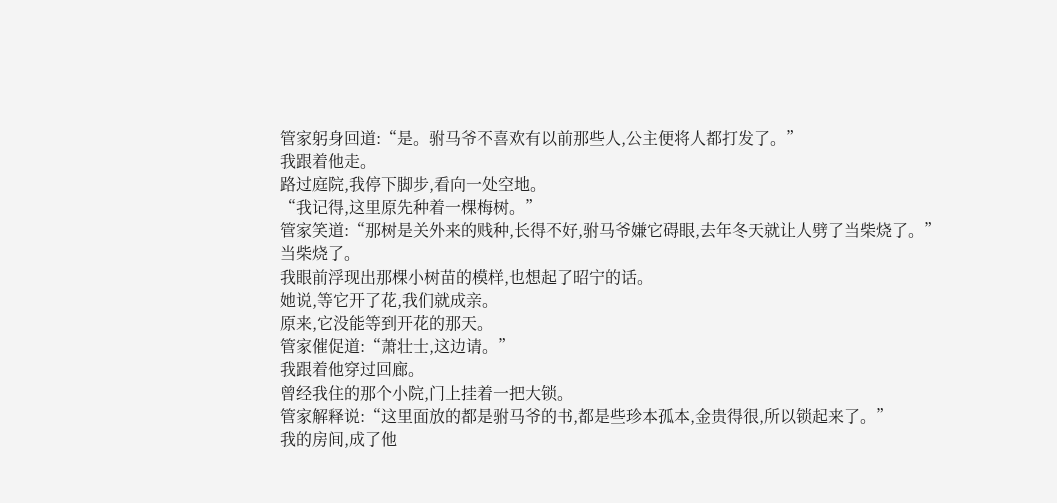管家躬身回道:“是。驸马爷不喜欢有以前那些人,公主便将人都打发了。”
我跟着他走。
路过庭院,我停下脚步,看向一处空地。
“我记得,这里原先种着一棵梅树。”
管家笑道:“那树是关外来的贱种,长得不好,驸马爷嫌它碍眼,去年冬天就让人劈了当柴烧了。”
当柴烧了。
我眼前浮现出那棵小树苗的模样,也想起了昭宁的话。
她说,等它开了花,我们就成亲。
原来,它没能等到开花的那天。
管家催促道:“萧壮士,这边请。”
我跟着他穿过回廊。
曾经我住的那个小院,门上挂着一把大锁。
管家解释说:“这里面放的都是驸马爷的书,都是些珍本孤本,金贵得很,所以锁起来了。”
我的房间,成了他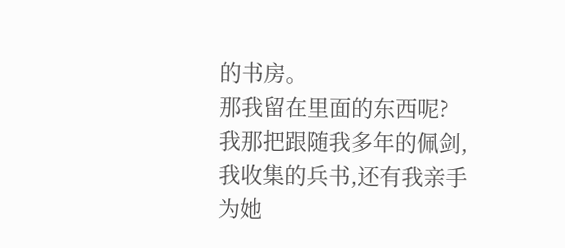的书房。
那我留在里面的东西呢?
我那把跟随我多年的佩剑,我收集的兵书,还有我亲手为她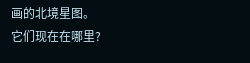画的北境星图。
它们现在在哪里?